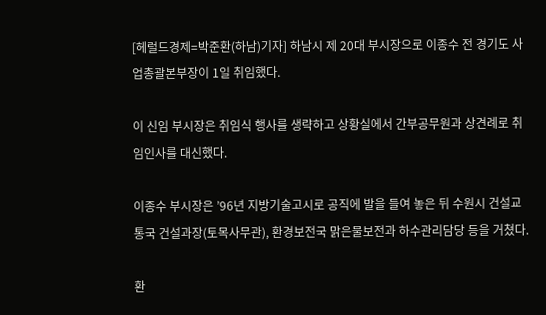[헤럴드경제=박준환(하남)기자] 하남시 제 20대 부시장으로 이종수 전 경기도 사업총괄본부장이 1일 취임했다.

이 신임 부시장은 취임식 행사를 생략하고 상황실에서 간부공무원과 상견례로 취임인사를 대신했다.

이종수 부시장은 ’96년 지방기술고시로 공직에 발을 들여 놓은 뒤 수원시 건설교통국 건설과장(토목사무관), 환경보전국 맑은물보전과 하수관리담당 등을 거쳤다.

환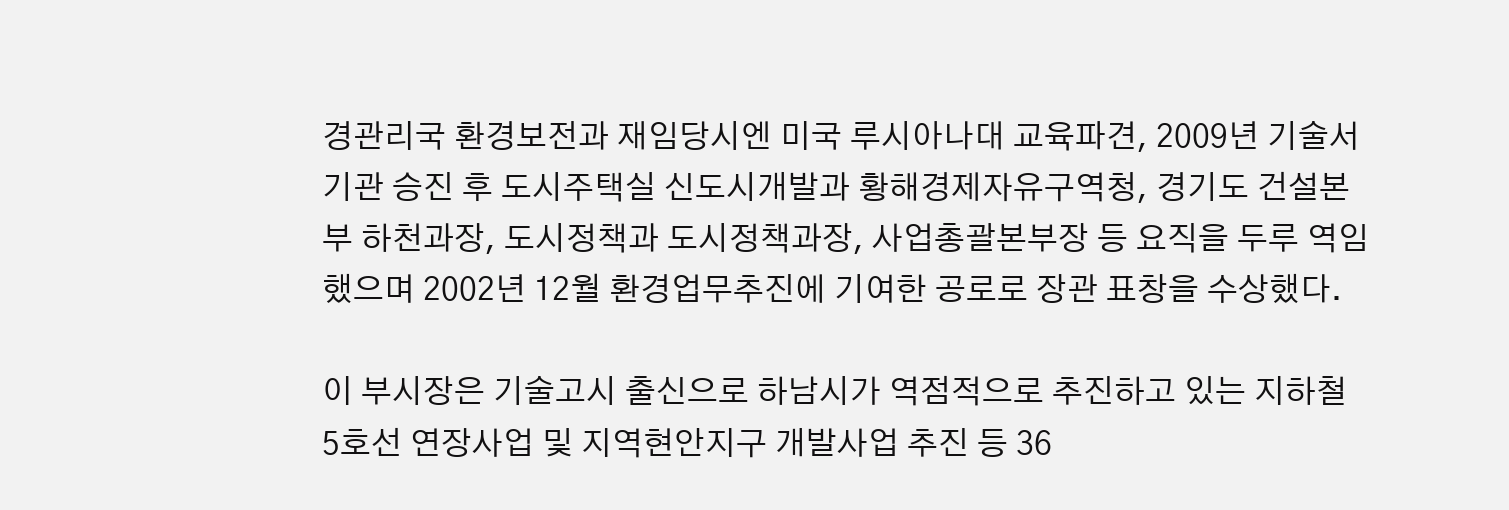경관리국 환경보전과 재임당시엔 미국 루시아나대 교육파견, 2009년 기술서기관 승진 후 도시주택실 신도시개발과 황해경제자유구역청, 경기도 건설본부 하천과장, 도시정책과 도시정책과장, 사업총괄본부장 등 요직을 두루 역임했으며 2002년 12월 환경업무추진에 기여한 공로로 장관 표창을 수상했다.

이 부시장은 기술고시 출신으로 하남시가 역점적으로 추진하고 있는 지하철 5호선 연장사업 및 지역현안지구 개발사업 추진 등 36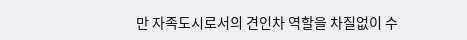만 자족도시로서의 견인차 역할을 차질없이 수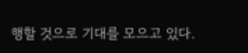행할 것으로 기대를 모으고 있다.